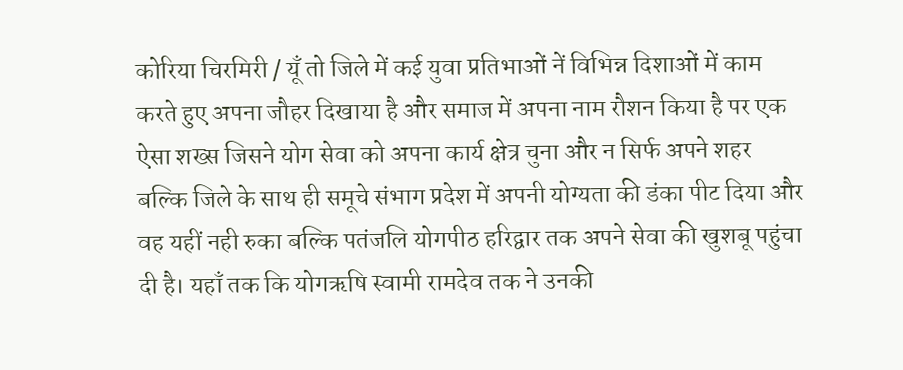कोरिया चिरमिरी / यूँ तो जिले में कई युवा प्रतिभाओं नें विभिन्न दिशाओं में काम करते हुए अपना जौहर दिखाया है और समाज में अपना नाम रौशन किया है पर एक ऐसा शख्स जिसने योग सेवा को अपना कार्य क्षेत्र चुना और न सिर्फ अपने शहर बल्कि जिले के साथ ही समूचे संभाग प्रदेश में अपनी योग्यता की डंका पीट दिया और वह यहीं नही रुका बल्कि पतंजलि योगपीठ हरिद्वार तक अपने सेवा की खुशबू पहुंचा दी है। यहाँ तक कि योगऋषि स्वामी रामदेव तक ने उनकी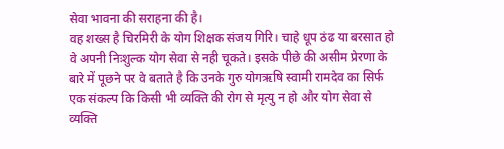सेवा भावना की सराहना की है।
वह शख्स है चिरमिरी के योग शिक्षक संजय गिरि। चाहे धूप ठंढ या बरसात हो वे अपनी निःशुल्क योग सेवा से नही चूकते। इसके पीछे की असीम प्रेरणा के बारे में पूछने पर वे बताते है कि उनके गुरु योगऋषि स्वामी रामदेव का सिर्फ एक संकल्प कि किसी भी व्यक्ति की रोग से मृत्यु न हो और योग सेवा से व्यक्ति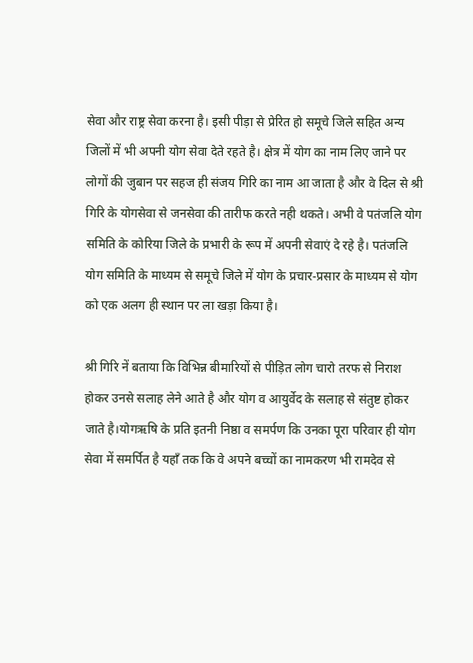सेवा और राष्ट्र सेवा करना है। इसी पीड़ा से प्रेरित हो समूचे जिले सहित अन्य जिलों में भी अपनी योग सेवा देते रहते है। क्षेत्र में योग का नाम लिए जाने पर लोगों की जुबान पर सहज ही संजय गिरि का नाम आ जाता है और वे दिल से श्री गिरि के योगसेवा से जनसेवा की तारीफ करते नही थकते। अभी वे पतंजलि योग समिति के कोरिया जिले के प्रभारी के रूप में अपनी सेवाएं दे रहे है। पतंजलि योग समिति के माध्यम से समूचे जिले में योग के प्रचार-प्रसार के माध्यम से योग को एक अलग ही स्थान पर ला खड़ा किया है।

श्री गिरि नें बताया कि विभिन्न बीमारियों से पीड़ित लोग चारो तरफ से निराश होकर उनसे सलाह लेने आते है और योग व आयुर्वेद के सलाह से संतुष्ट होकर जाते है।योगऋषि के प्रति इतनी निष्ठा व समर्पण कि उनका पूरा परिवार ही योग सेवा में समर्पित है यहाँ तक कि वे अपने बच्चों का नामकरण भी रामदेव से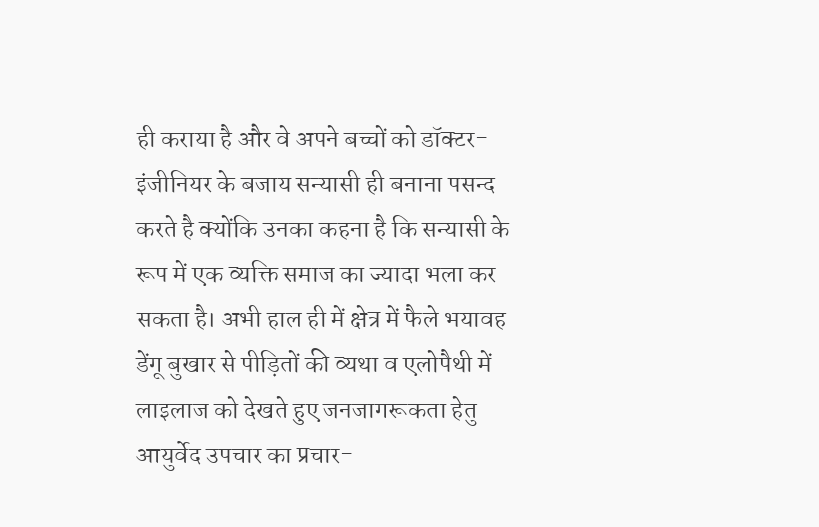ही कराया है और वे अपने बच्चों को डॉक्टर- इंजीनियर के बजाय सन्यासी ही बनाना पसन्द करते है क्योंकि उनका कहना है कि सन्यासी के रूप में एक व्यक्ति समाज का ज्यादा भला कर सकता है। अभी हाल ही में क्षेत्र में फैले भयावह डेंगू बुखार से पीड़ितों की व्यथा व एलोपैथी में लाइलाज को देखते हुए जनजागरूकता हेतु आयुर्वेद उपचार का प्रचार-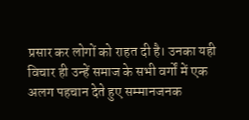प्रसार कर लोगों को राहत दी है। उनका यही विचार ही उन्हें समाज के सभी वर्गों में एक अलग पहचान देते हुए सम्मानजनक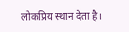लोकप्रिय स्थान देता है।